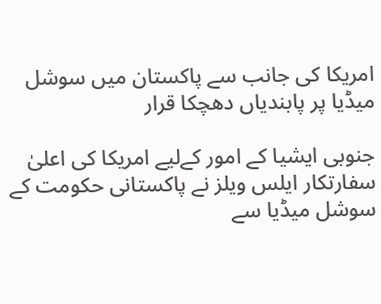امریکا کی جانب سے پاکستان میں سوشل میڈیا پر پابندیاں دھچکا قرار

جنوبی ایشیا کے امور کےلیے امریکا کی اعلیٰ سفارتکار ایلس ویلز نے پاکستانی حکومت کے سوشل میڈیا سے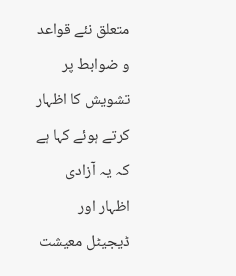متعلق نئے قواعد و ضوابط پر تشویش کا اظہار کرتے ہوئے کہا ہے کہ یہ آزادی اظہار اور ڈیجیٹل معیشت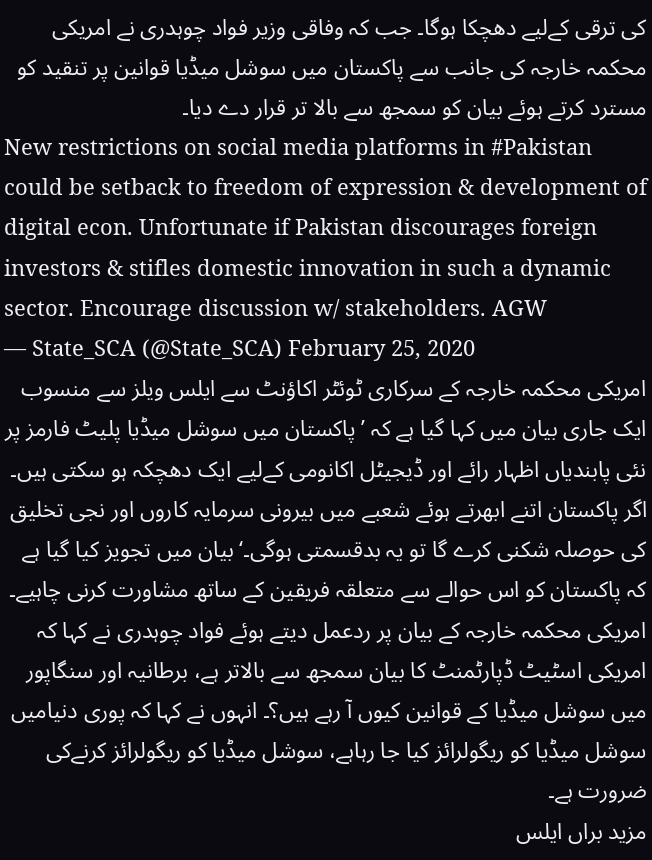کی ترقی کےلیے دھچکا ہوگا۔ جب کہ وفاقی وزیر فواد چوہدری نے امریکی محکمہ خارجہ کی جانب سے پاکستان میں سوشل میڈیا قوانین پر تنقید کو مسترد کرتے ہوئے بیان کو سمجھ سے بالا تر قرار دے دیا۔
New restrictions on social media platforms in #Pakistan could be setback to freedom of expression & development of digital econ. Unfortunate if Pakistan discourages foreign investors & stifles domestic innovation in such a dynamic sector. Encourage discussion w/ stakeholders. AGW
— State_SCA (@State_SCA) February 25, 2020
امریکی محکمہ خارجہ کے سرکاری ٹوئٹر اکاؤنٹ سے ایلس ویلز سے منسوب ایک جاری بیان میں کہا گیا ہے کہ ’پاکستان میں سوشل میڈیا پلیٹ فارمز پر نئی پابندیاں اظہار رائے اور ڈیجیٹل اکانومی کےلیے ایک دھچکہ ہو سکتی ہیں۔ اگر پاکستان اتنے ابھرتے ہوئے شعبے میں بیرونی سرمایہ کاروں اور نجی تخلیق کی حوصلہ شکنی کرے گا تو یہ بدقسمتی ہوگی۔‘ بیان میں تجویز کیا گیا ہے کہ پاکستان کو اس حوالے سے متعلقہ فریقین کے ساتھ مشاورت کرنی چاہیے۔
امریکی محکمہ خارجہ کے بیان پر ردعمل دیتے ہوئے فواد چوہدری نے کہا کہ امریکی اسٹیٹ ڈپارٹمنٹ کا بیان سمجھ سے بالاتر ہے، برطانیہ اور سنگاپور میں سوشل میڈیا کے قوانین کیوں آ رہے ہیں؟۔ انہوں نے کہا کہ پوری دنیامیں سوشل میڈیا کو ریگولرائز کیا جا رہاہے، سوشل میڈیا کو ریگولرائز کرنےکی ضرورت ہے۔
مزید براں ایلس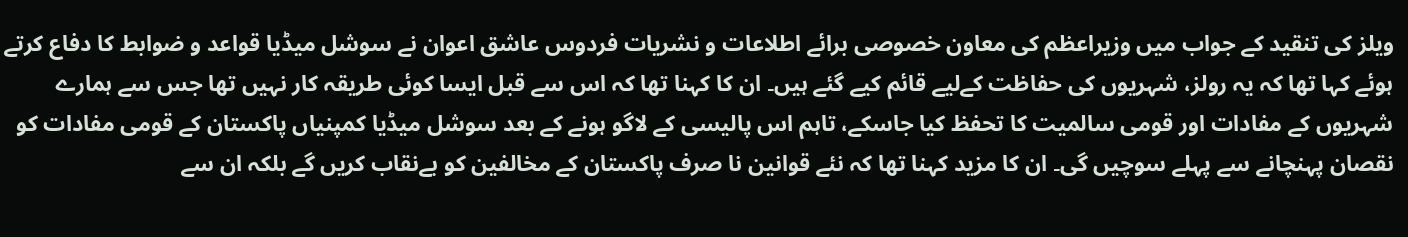ویلز کی تنقید کے جواب میں وزیراعظم کی معاون خصوصی برائے اطلاعات و نشریات فردوس عاشق اعوان نے سوشل میڈیا قواعد و ضوابط کا دفاع کرتے ہوئے کہا تھا کہ یہ رولز، شہریوں کی حفاظت کےلیے قائم کیے گئے ہیں۔ ان کا کہنا تھا کہ اس سے قبل ایسا کوئی طریقہ کار نہیں تھا جس سے ہمارے شہریوں کے مفادات اور قومی سالمیت کا تحفظ کیا جاسکے، تاہم اس پالیسی کے لاگو ہونے کے بعد سوشل میڈیا کمپنیاں پاکستان کے قومی مفادات کو نقصان پہنچانے سے پہلے سوچیں گی۔ ان کا مزید کہنا تھا کہ نئے قوانین نا صرف پاکستان کے مخالفین کو بےنقاب کریں گے بلکہ ان سے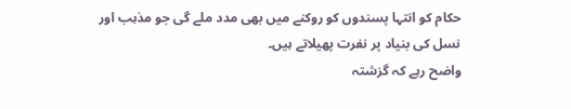حکام کو انتہا پسندوں کو روکنے میں بھی مدد ملے گی جو مذہب اور نسل کی بنیاد پر نفرت پھیلاتے ہیں۔
واضح رہے کہ گزشتہ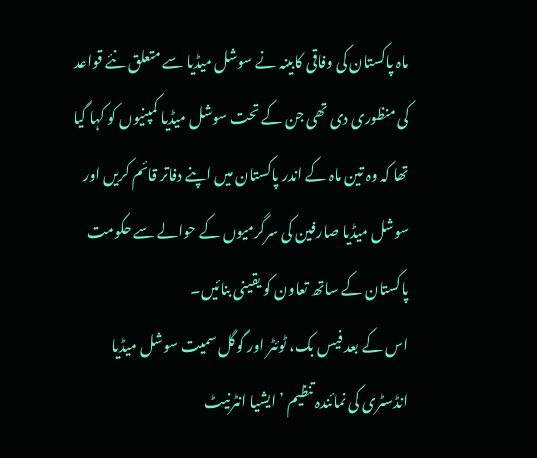ماہ پاکستان کی وفاقی کابینہ نے سوشل میڈیا سے متعلق نئے قواعد کی منظوری دی تھی جن کے تحت سوشل میڈیا کمپنیوں کو کہا گیا تھا کہ وہ تین ماہ کے اندر پاکستان میں اپنے دفاتر قائم کریں اور سوشل میڈیا صارفین کی سرگرمیوں کے حوالے سے حکومت پاکستان کے ساتھ تعاون کو یقینی بنائیں۔
اس کے بعد فیس بک، ٹوئٹر اور گوگل سمیت سوشل میڈیا انڈسٹری کی نمائندہ تنظیم ’ایشیا انٹرنیٹ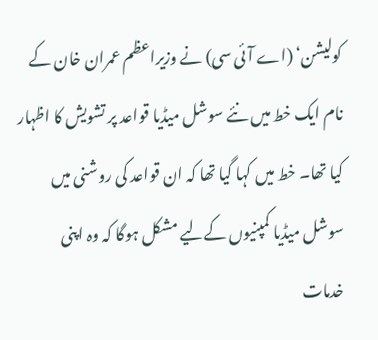کولیشن‘ (اے آئی سی) نے وزیراعظم عمران خان کے نام ایک خط میں نئے سوشل میڈیا قواعد پر تشویش کا اظہار کیا تھا۔ خط میں کہا گیا تھا کہ ان قواعد کی روشنی میں سوشل میڈیا کمپنیوں کےلیے مشکل ہوگا کہ وہ اپنی خدمات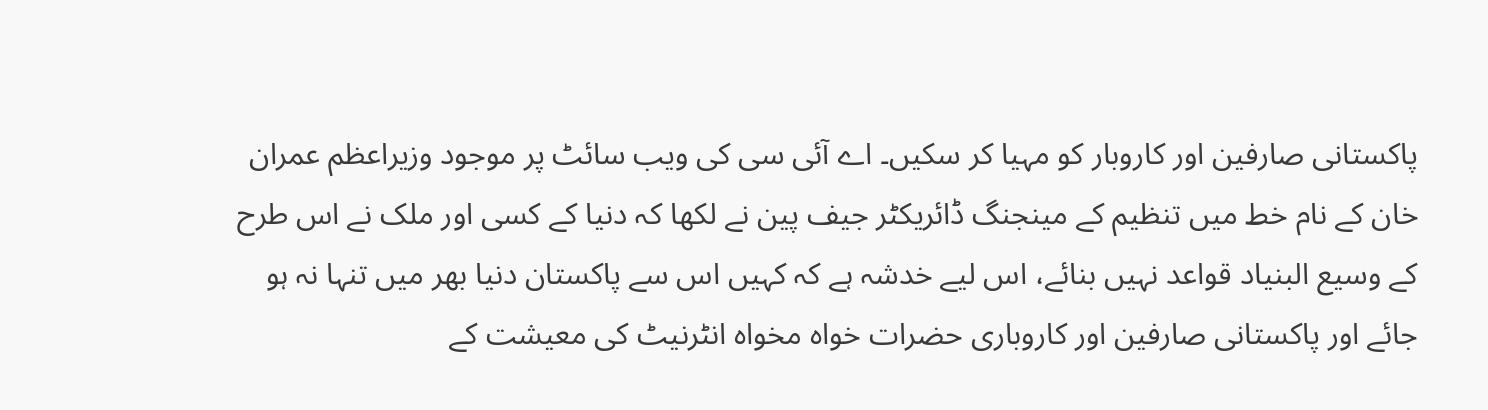پاکستانی صارفین اور کاروبار کو مہیا کر سکیں۔ اے آئی سی کی ویب سائٹ پر موجود وزیراعظم عمران خان کے نام خط میں تنظیم کے مینجنگ ڈائریکٹر جیف پین نے لکھا کہ دنیا کے کسی اور ملک نے اس طرح کے وسیع البنیاد قواعد نہیں بنائے، اس لیے خدشہ ہے کہ کہیں اس سے پاکستان دنیا بھر میں تنہا نہ ہو جائے اور پاکستانی صارفین اور کاروباری حضرات خواہ مخواہ انٹرنیٹ کی معیشت کے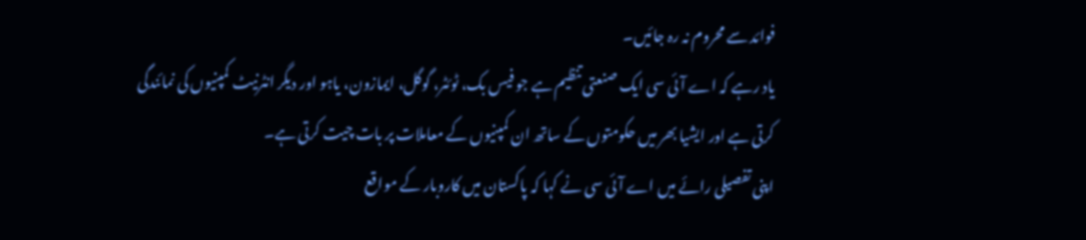فوائد سے محروم نہ رہ جائیں۔
یاد رہے کہ اے آئی سی ایک صنعتی تنظیم ہے جو فیس بک، ٹوئٹر، گوگل، ایمازون، یاہو اور دیگر انٹرنیٹ کمپنیوں کی نمائندگی کرتی ہے اور ایشیا بھر میں حکومتوں کے ساتھ ان کمپنیوں کے معاملات پر بات چیت کرتی ہے۔
اپنی تفصیلی رائے میں اے آئی سی نے کہا کہ پاکستان میں کاروبار کے مواقع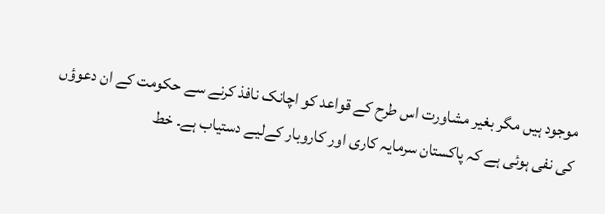موجود ہیں مگر بغیر مشاورت اس طرح کے قواعد کو اچانک نافذ کرنے سے حکومت کے ان دعوؤں کی نفی ہوئی ہے کہ پاکستان سرمایہ کاری اور کاروبار کےلیے دستیاب ہے۔ خط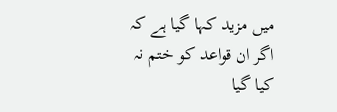میں مزید کہا گیا ہے کہ اگر ان قواعد کو ختم نہ کیا گیا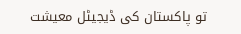تو پاکستان کی ڈیجیٹل معیشت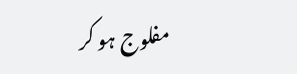مفلوج ہو کر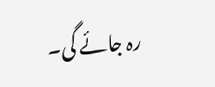رہ جائے گی۔